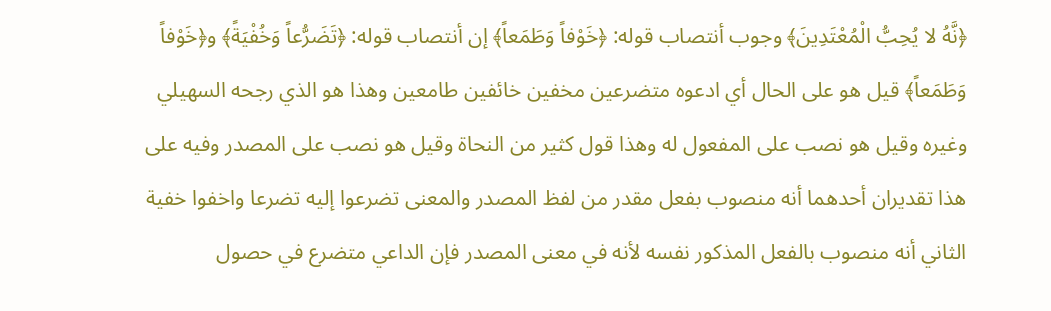﴿نَّهُ لا يُحِبُّ الْمُعْتَدِينَ﴾ وجوب أنتصاب قوله: ﴿خَوْفاً وَطَمَعاً﴾ إن أنتصاب قوله: ﴿تَضَرُّعاً وَخُفْيَةً﴾ و﴿خَوْفاً وَطَمَعاً﴾ قيل هو على الحال أي ادعوه متضرعين مخفين خائفين طامعين وهذا هو الذي رجحه السهيلي وغيره وقيل هو نصب على المفعول له وهذا قول كثير من النحاة وقيل هو نصب على المصدر وفيه على هذا تقديران أحدهما أنه منصوب بفعل مقدر من لفظ المصدر والمعنى تضرعوا إليه تضرعا واخفوا خفية الثاني أنه منصوب بالفعل المذكور نفسه لأنه في معنى المصدر فإن الداعي متضرع في حصول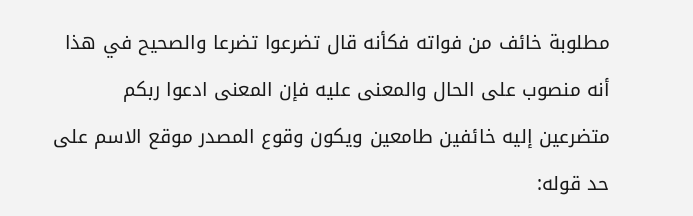مطلوبة خائف من فواته فكأنه قال تضرعوا تضرعا والصحيح في هذا أنه منصوب على الحال والمعنى عليه فإن المعنى ادعوا ربكم متضرعين إليه خائفين طامعين ويكون وقوع المصدر موقع الاسم على حد قوله: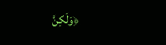﴿وَلَكِنَّ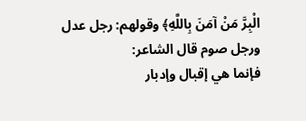الْبِرَّ مَنْ آمَنَ بِاللَّهِ﴾ وقولهم: رجل عدل ورجل صوم قال الشاعر:
فإنما هي إقبال وإدبار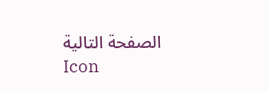الصفحة التالية
Icon